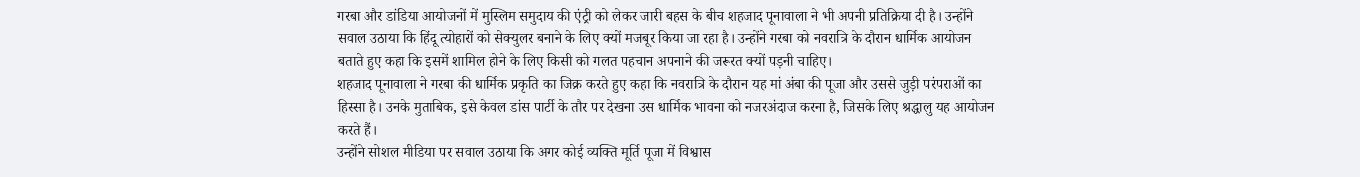गरबा और डांडिया आयोजनों में मुस्लिम समुदाय की एंट्री को लेकर जारी बहस के बीच शहजाद पूनावाला ने भी अपनी प्रतिक्रिया दी है। उन्होंने सवाल उठाया कि हिंदू त्योहारों को सेक्युलर बनाने के लिए क्यों मजबूर किया जा रहा है। उन्होंने गरबा को नवरात्रि के दौरान धार्मिक आयोजन बताते हुए कहा कि इसमें शामिल होने के लिए किसी को गलत पहचान अपनाने की जरूरत क्यों पड़नी चाहिए।
शहजाद पूनावाला ने गरबा की धार्मिक प्रकृति का जिक्र करते हुए कहा कि नवरात्रि के दौरान यह मां अंबा की पूजा और उससे जुड़ी परंपराओं का हिस्सा है। उनके मुताबिक, इसे केवल डांस पार्टी के तौर पर देखना उस धार्मिक भावना को नजरअंदाज करना है, जिसके लिए श्रद्धालु यह आयोजन करते हैं।
उन्होंने सोशल मीडिया पर सवाल उठाया कि अगर कोई व्यक्ति मूर्ति पूजा में विश्वास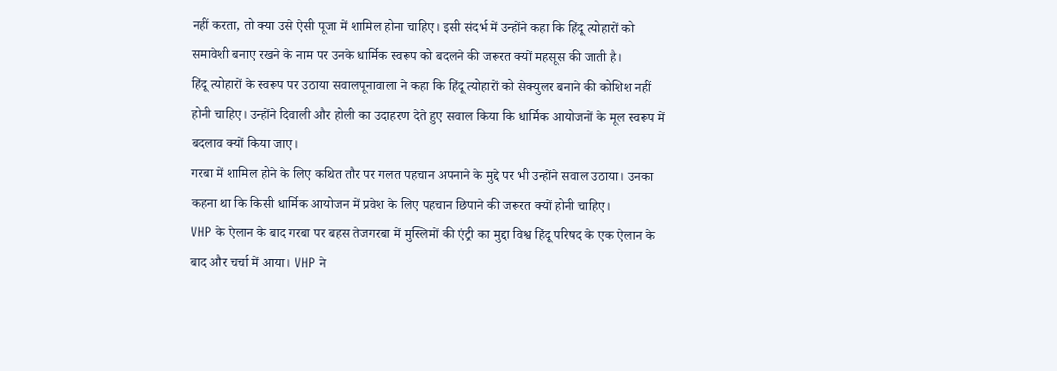नहीं करता, तो क्या उसे ऐसी पूजा में शामिल होना चाहिए। इसी संदर्भ में उन्होंने कहा कि हिंदू त्योहारों को समावेशी बनाए रखने के नाम पर उनके धार्मिक स्वरूप को बदलने की जरूरत क्यों महसूस की जाती है।
हिंदू त्योहारों के स्वरूप पर उठाया सवालपूनावाला ने कहा कि हिंदू त्योहारों को सेक्युलर बनाने की कोशिश नहीं होनी चाहिए। उन्होंने दिवाली और होली का उदाहरण देते हुए सवाल किया कि धार्मिक आयोजनों के मूल स्वरूप में बदलाव क्यों किया जाए।
गरबा में शामिल होने के लिए कथित तौर पर गलत पहचान अपनाने के मुद्दे पर भी उन्होंने सवाल उठाया। उनका कहना था कि किसी धार्मिक आयोजन में प्रवेश के लिए पहचान छिपाने की जरूरत क्यों होनी चाहिए।
VHP के ऐलान के बाद गरबा पर बहस तेजगरबा में मुस्लिमों की एंट्री का मुद्दा विश्व हिंदू परिषद के एक ऐलान के बाद और चर्चा में आया। VHP ने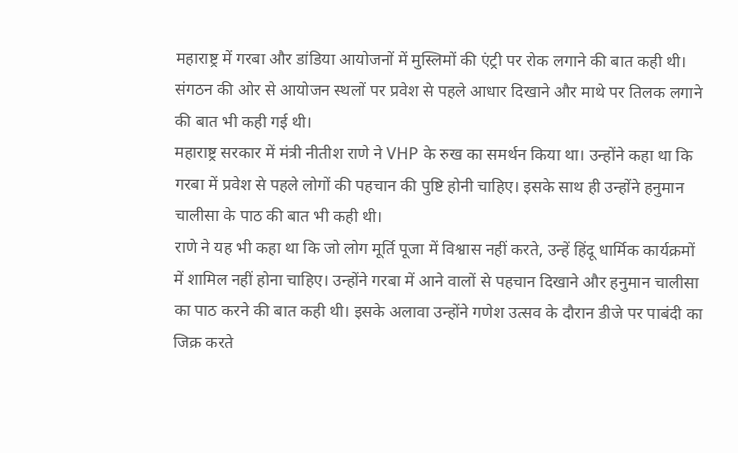महाराष्ट्र में गरबा और डांडिया आयोजनों में मुस्लिमों की एंट्री पर रोक लगाने की बात कही थी। संगठन की ओर से आयोजन स्थलों पर प्रवेश से पहले आधार दिखाने और माथे पर तिलक लगाने की बात भी कही गई थी।
महाराष्ट्र सरकार में मंत्री नीतीश राणे ने VHP के रुख का समर्थन किया था। उन्होंने कहा था कि गरबा में प्रवेश से पहले लोगों की पहचान की पुष्टि होनी चाहिए। इसके साथ ही उन्होंने हनुमान चालीसा के पाठ की बात भी कही थी।
राणे ने यह भी कहा था कि जो लोग मूर्ति पूजा में विश्वास नहीं करते, उन्हें हिंदू धार्मिक कार्यक्रमों में शामिल नहीं होना चाहिए। उन्होंने गरबा में आने वालों से पहचान दिखाने और हनुमान चालीसा का पाठ करने की बात कही थी। इसके अलावा उन्होंने गणेश उत्सव के दौरान डीजे पर पाबंदी का जिक्र करते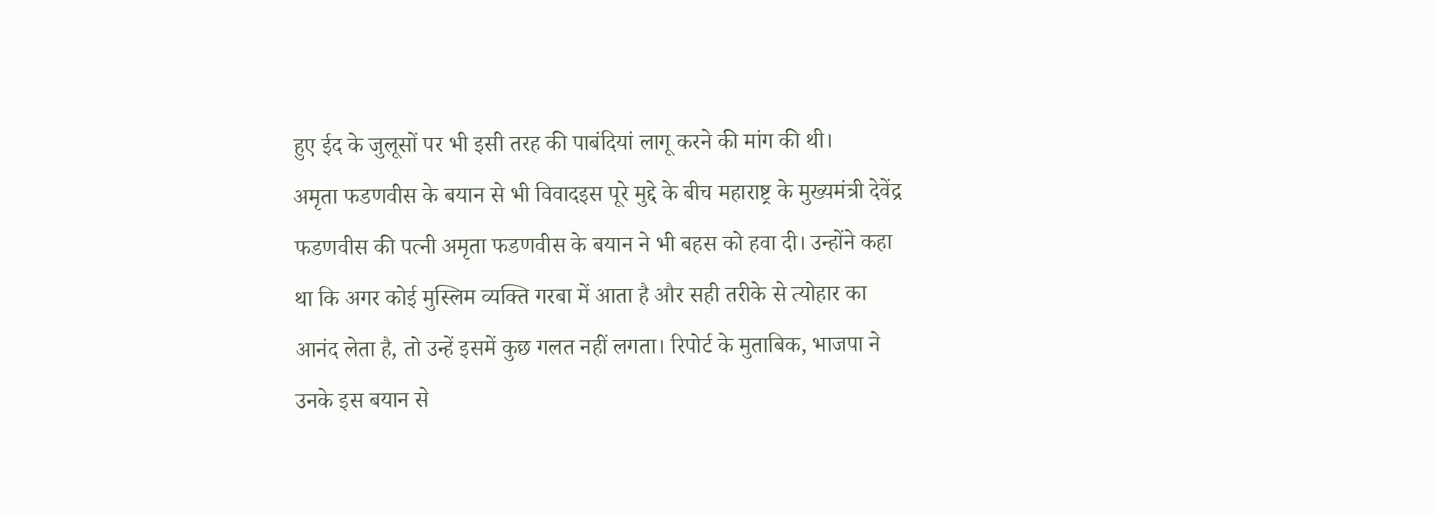हुए ईद के जुलूसों पर भी इसी तरह की पाबंदियां लागू करने की मांग की थी।
अमृता फडणवीस के बयान से भी विवादइस पूरे मुद्दे के बीच महाराष्ट्र के मुख्यमंत्री देवेंद्र फडणवीस की पत्नी अमृता फडणवीस के बयान ने भी बहस को हवा दी। उन्होंने कहा था कि अगर कोई मुस्लिम व्यक्ति गरबा में आता है और सही तरीके से त्योहार का आनंद लेता है, तो उन्हें इसमें कुछ गलत नहीं लगता। रिपोर्ट के मुताबिक, भाजपा ने उनके इस बयान से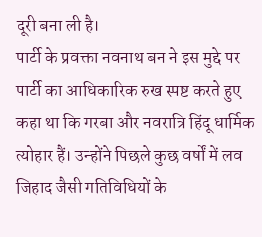दूरी बना ली है।
पार्टी के प्रवक्ता नवनाथ बन ने इस मुद्दे पर पार्टी का आधिकारिक रुख स्पष्ट करते हुए कहा था कि गरबा और नवरात्रि हिंदू धार्मिक त्योहार हैं। उन्होंने पिछले कुछ वर्षों में लव जिहाद जैसी गतिविधियों के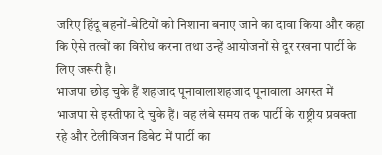जरिए हिंदू बहनों-बेटियों को निशाना बनाए जाने का दावा किया और कहा कि ऐसे तत्वों का विरोध करना तथा उन्हें आयोजनों से दूर रखना पार्टी के लिए जरूरी है।
भाजपा छोड़ चुके हैं शहजाद पूनावालाशहजाद पूनावाला अगस्त में भाजपा से इस्तीफा दे चुके हैं। वह लंबे समय तक पार्टी के राष्ट्रीय प्रवक्ता रहे और टेलीविजन डिबेट में पार्टी का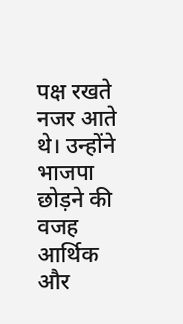पक्ष रखते नजर आते थे। उन्होंने भाजपा छोड़ने की वजह आर्थिक और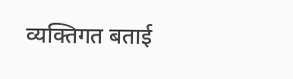व्यक्तिगत बताई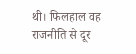थी। फिलहाल वह राजनीति से दूर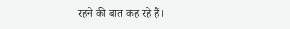रहने की बात कह रहे हैं।